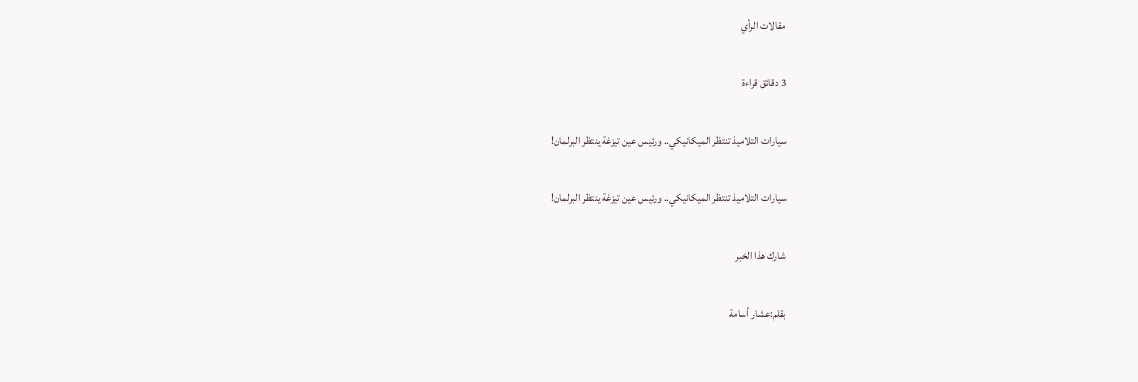مقالات الرأي

3 دقائق قراءة

سيارات التلاميذ تنتظر الميكانيكي.. ورئيس عين تيزغة ينتظر البرلمان!

سيارات التلاميذ تنتظر الميكانيكي.. ورئيس عين تيزغة ينتظر البرلمان!

شارك هذا الخبر

بقلم:عشار أسامة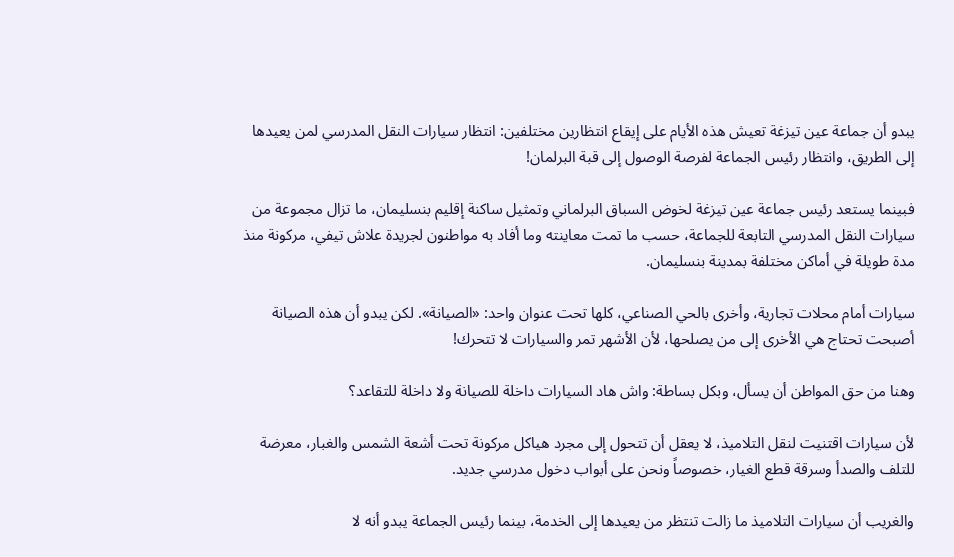يبدو أن جماعة عين تيزغة تعيش هذه الأيام على إيقاع انتظارين مختلفين: انتظار سيارات النقل المدرسي لمن يعيدها إلى الطريق، وانتظار رئيس الجماعة لفرصة الوصول إلى قبة البرلمان!

فبينما يستعد رئيس جماعة عين تيزغة لخوض السباق البرلماني وتمثيل ساكنة إقليم بنسليمان، ما تزال مجموعة من سيارات النقل المدرسي التابعة للجماعة، حسب ما تمت معاينته وما أفاد به مواطنون لجريدة علاش تيفي، مركونة منذ مدة طويلة في أماكن مختلفة بمدينة بنسليمان.

سيارات أمام محلات تجارية، وأخرى بالحي الصناعي، كلها تحت عنوان واحد: «الصيانة». لكن يبدو أن هذه الصيانة أصبحت تحتاج هي الأخرى إلى من يصلحها، لأن الأشهر تمر والسيارات لا تتحرك!

وهنا من حق المواطن أن يسأل، وبكل بساطة: واش هاد السيارات داخلة للصيانة ولا داخلة للتقاعد؟

لأن سيارات اقتنيت لنقل التلاميذ، لا يعقل أن تتحول إلى مجرد هياكل مركونة تحت أشعة الشمس والغبار، معرضة للتلف والصدأ وسرقة قطع الغيار، خصوصاً ونحن على أبواب دخول مدرسي جديد.

والغريب أن سيارات التلاميذ ما زالت تنتظر من يعيدها إلى الخدمة، بينما رئيس الجماعة يبدو أنه لا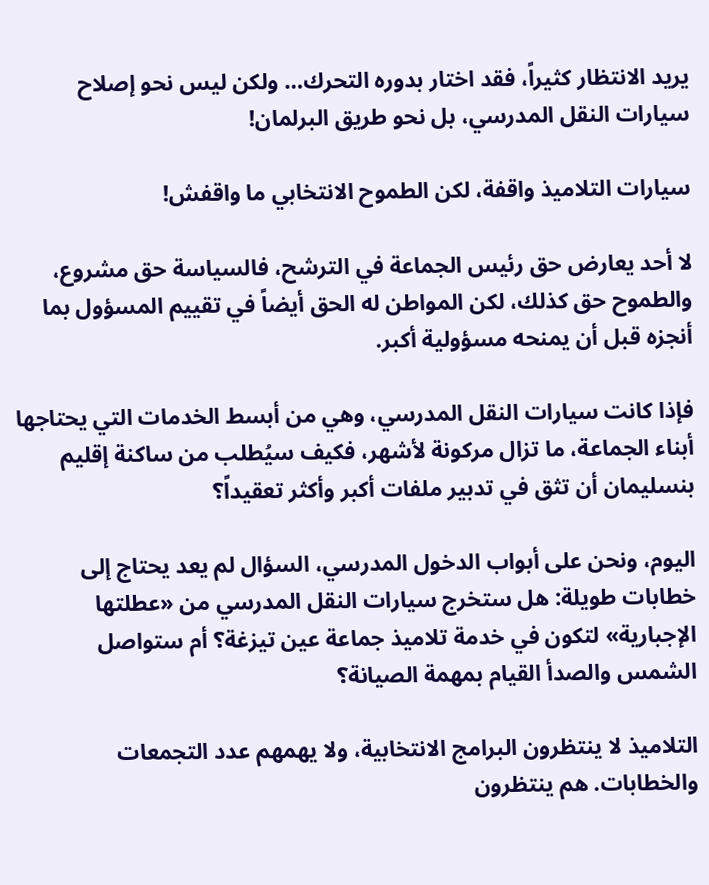يريد الانتظار كثيراً، فقد اختار بدوره التحرك… ولكن ليس نحو إصلاح سيارات النقل المدرسي، بل نحو طريق البرلمان!

سيارات التلاميذ واقفة، لكن الطموح الانتخابي ما واقفش!

لا أحد يعارض حق رئيس الجماعة في الترشح، فالسياسة حق مشروع، والطموح حق كذلك، لكن المواطن له الحق أيضاً في تقييم المسؤول بما أنجزه قبل أن يمنحه مسؤولية أكبر.

فإذا كانت سيارات النقل المدرسي، وهي من أبسط الخدمات التي يحتاجها أبناء الجماعة، ما تزال مركونة لأشهر، فكيف سيُطلب من ساكنة إقليم بنسليمان أن تثق في تدبير ملفات أكبر وأكثر تعقيداً؟

اليوم، ونحن على أبواب الدخول المدرسي، السؤال لم يعد يحتاج إلى خطابات طويلة: هل ستخرج سيارات النقل المدرسي من «عطلتها الإجبارية» لتكون في خدمة تلاميذ جماعة عين تيزغة؟ أم ستواصل الشمس والصدأ القيام بمهمة الصيانة؟

التلاميذ لا ينتظرون البرامج الانتخابية، ولا يهمهم عدد التجمعات والخطابات. هم ينتظرون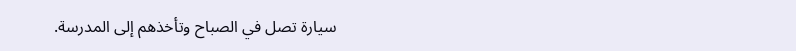سيارة تصل في الصباح وتأخذهم إلى المدرسة.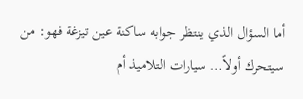أما السؤال الذي ينتظر جوابه ساكنة عين تيزغة فهو: من سيتحرك أولاً… سيارات التلاميذ أم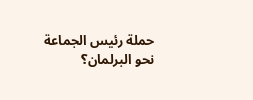حملة رئيس الجماعة نحو البرلمان؟